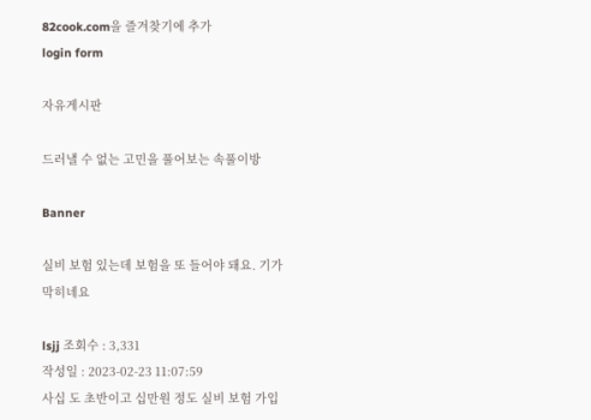82cook.com을 즐겨찾기에 추가
login form

자유게시판

드러낼 수 없는 고민을 풀어보는 속풀이방

Banner

실비 보험 있는데 보험을 또 들어야 돼요. 기가 막히네요

lsjj 조회수 : 3,331
작성일 : 2023-02-23 11:07:59
사십 도 초반이고 십만원 정도 실비 보험 가입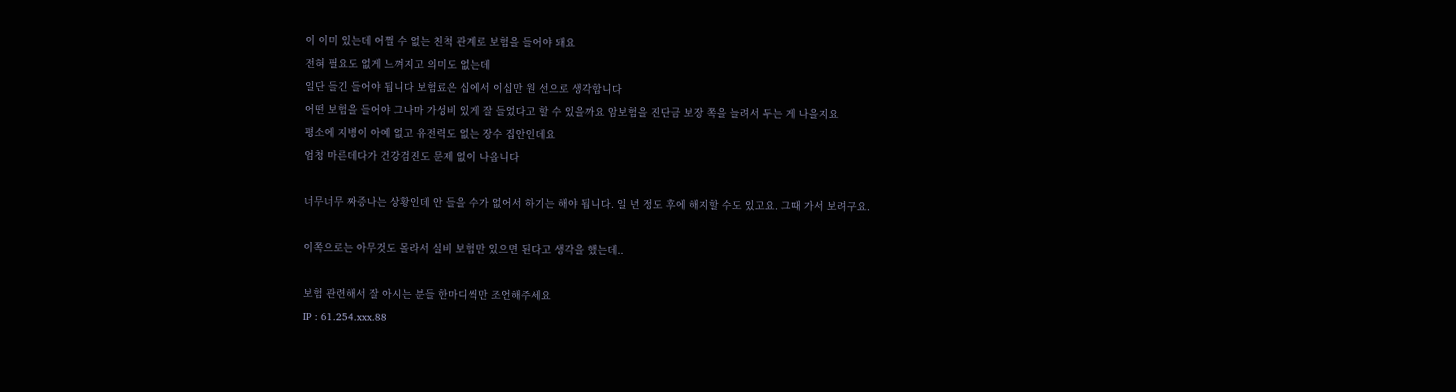이 이미 있는데 어쩔 수 없는 친척 관계로 보험을 들어야 돼요
전혀 필요도 없게 느껴지고 의미도 없는데
일단 들긴 들어야 됩니다 보험료은 십에서 이십만 원 선으로 생각합니다
어떤 보험을 들어야 그나마 가성비 있게 잘 들었다고 할 수 있을까요 암보험을 진단금 보장 쪽을 늘려서 두는 게 나을지요
평소에 지병이 아예 없고 유전력도 없는 장수 집안인데요
엄청 마른데다가 건강검진도 문제 없이 나옵니다

너무너무 짜증나는 상황인데 안 들을 수가 없어서 하기는 해야 됩니다. 일 년 정도 후에 해지할 수도 있고요. 그때 가서 보려구요.

이쪽으로는 아무것도 몰라서 실비 보험만 있으면 된다고 생각을 했는데..

보험 관련해서 잘 아시는 분들 한마디씩만 조언해주세요
IP : 61.254.xxx.88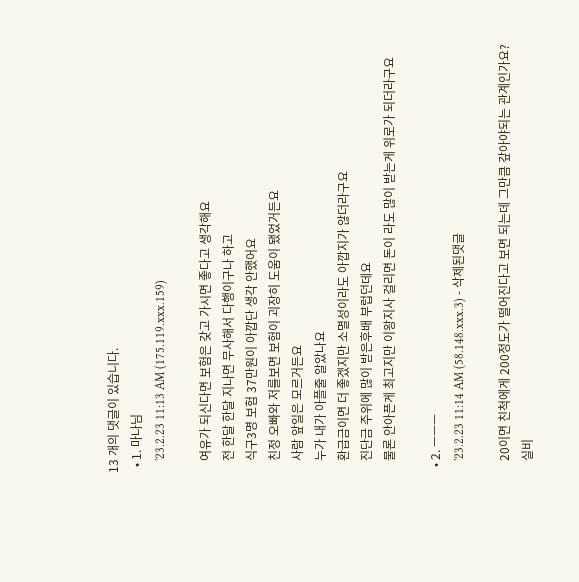13 개의 댓글이 있습니다.
  • 1. 마나님
    '23.2.23 11:13 AM (175.119.xxx.159)

    여유가 되신다면 보험은 갖고 가시면 좋다고 생각해요
    전 한달 한달 지나면 무사해서 다행이구나 하고
    식구3명 보험 37만원이 아깝단 생각 안했어요
    친정 오빠와 저를보면 보험이 괴장히 도움이 됐었거든요
    사람 앞일은 모르거든요
    누가 내가 아플줄 알았나요
    환급금이면 더 좋겠지만 소멸성이라도 아깝지가 않더라구요
    진단금 주위에 많이 받은후배 부럽던데요
    물론 안아픈게 최고지만 이왕지사 걸리면 돈이 라도 많이 받는게 위로가 되더라구요

  • 2. ㅡㅡㅡ
    '23.2.23 11:14 AM (58.148.xxx.3) - 삭제된댓글

    20이면 친척에게 200정도가 떨어진다고 보면 되는데 그만큼 갚아야되는 관계인가요?
    실비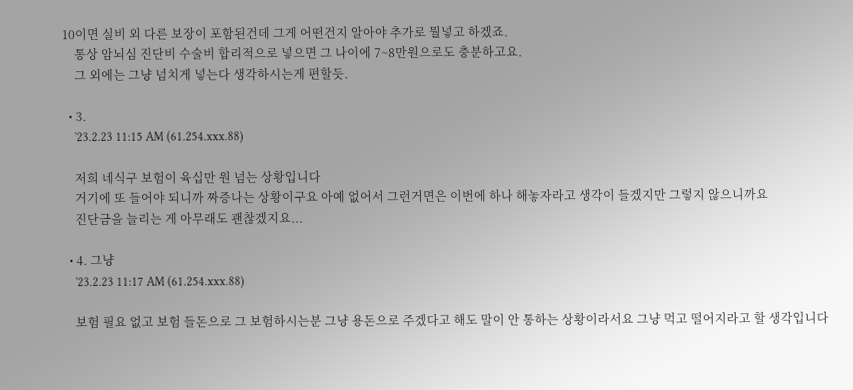10이면 실비 외 다른 보장이 포함된건데 그게 어떤건지 알아야 추가로 뭘넣고 하겠죠.
    통상 암뇌심 진단비 수술비 합리적으로 넣으면 그 나이에 7~8만원으로도 충분하고요.
    그 외에는 그냥 넘치게 넣는다 생각하시는게 편할듯.

  • 3.
    '23.2.23 11:15 AM (61.254.xxx.88)

    저희 네식구 보험이 육십만 원 넘는 상황입니다
    거기에 또 들어야 되니까 짜증나는 상황이구요 아예 없어서 그런거면은 이번에 하나 해놓자라고 생각이 들겠지만 그렇지 않으니까요
    진단금을 늘리는 게 아무래도 괜찮겠지요...

  • 4. 그냥
    '23.2.23 11:17 AM (61.254.xxx.88)

    보험 필요 없고 보험 들돈으로 그 보험하시는분 그냥 용돈으로 주겠다고 해도 말이 안 통하는 상황이라서요 그냥 먹고 떨어지라고 할 생각입니다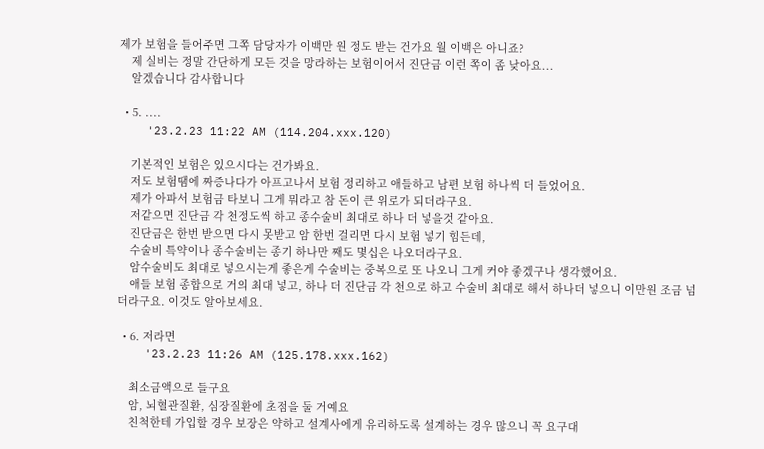제가 보험을 들어주면 그쪽 담당자가 이백만 원 정도 받는 건가요 월 이백은 아니죠?
    제 실비는 정말 간단하게 모든 것을 망라하는 보험이어서 진단금 이런 쪽이 좀 낮아요...
    알겠습니다 감사합니다

  • 5. ....
    '23.2.23 11:22 AM (114.204.xxx.120)

    기본적인 보험은 있으시다는 건가봐요.
    저도 보험땜에 짜증나다가 아프고나서 보험 정리하고 애들하고 남편 보험 하나씩 더 들었어요.
    제가 아파서 보험금 타보니 그게 뭐라고 참 돈이 큰 위로가 되더라구요.
    저같으면 진단금 각 천정도씩 하고 종수술비 최대로 하나 더 넣을것 같아요.
    진단금은 한번 받으면 다시 못받고 암 한번 걸리면 다시 보험 넣기 힘든데,
    수술비 특약이나 종수술비는 종기 하나만 째도 몇십은 나오더라구요.
    암수술비도 최대로 넣으시는게 좋은게 수술비는 중복으로 또 나오니 그게 커야 좋겠구나 생각했어요.
    애들 보험 종합으로 거의 최대 넣고, 하나 더 진단금 각 천으로 하고 수술비 최대로 해서 하나더 넣으니 이만원 조금 넘더라구요. 이것도 알아보세요.

  • 6. 저라면
    '23.2.23 11:26 AM (125.178.xxx.162)

    최소금액으로 들구요
    암, 뇌혈관질환, 심장질환에 초점을 둘 거예요
    친척한테 가입할 경우 보장은 약하고 설계사에게 유리하도록 설계하는 경우 많으니 꼭 요구대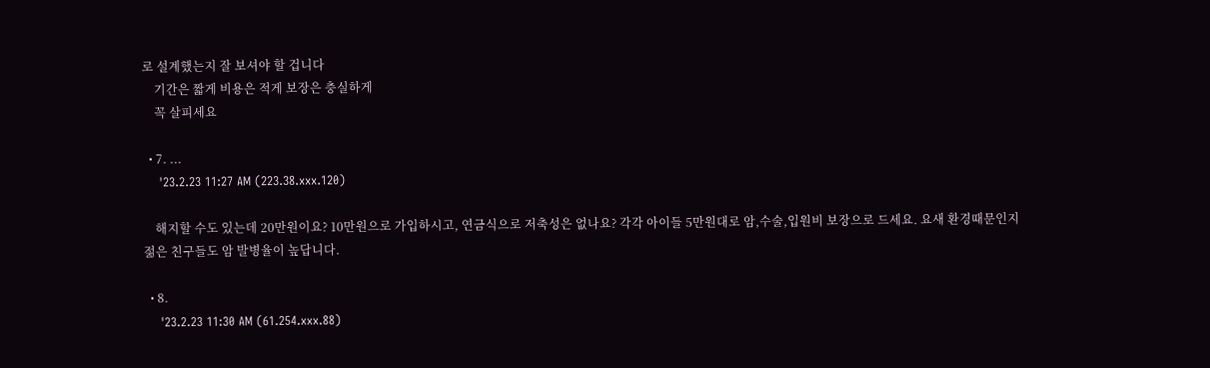로 설계했는지 잘 보셔야 할 겁니다
    기간은 짧게 비용은 적게 보장은 충실하게
    꼭 살피세요

  • 7. ...
    '23.2.23 11:27 AM (223.38.xxx.120)

    해지할 수도 있는데 20만원이요? 10만원으로 가입하시고, 연금식으로 저축성은 없나요? 각각 아이들 5만원대로 암,수술,입원비 보장으로 드세요. 요새 환경때문인지 젊은 친구들도 암 발병율이 높답니다.

  • 8.
    '23.2.23 11:30 AM (61.254.xxx.88)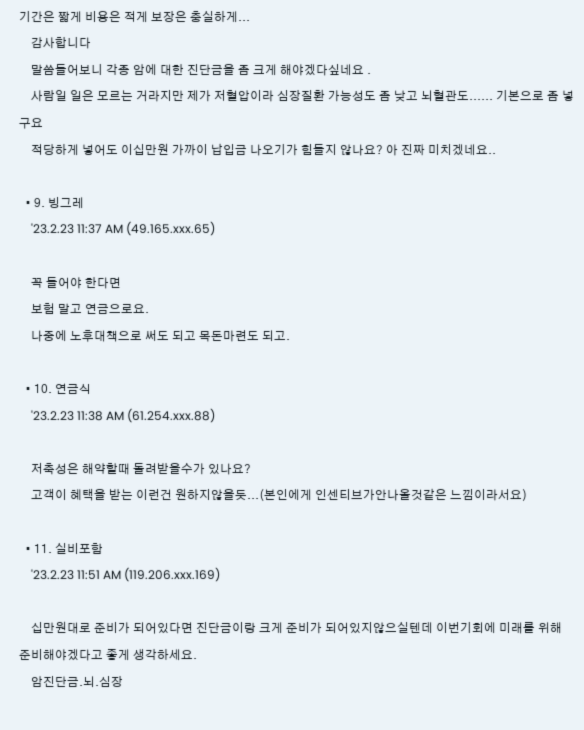기간은 짧게 비용은 적게 보장은 충실하게...
    감사합니다
    말씀들어보니 각종 암에 대한 진단금을 좀 크게 해야겠다싶네요 .
    사람일 일은 모르는 거라지만 제가 저혈압이라 심장질환 가능성도 좀 낮고 뇌혈관도...... 기본으로 좀 넣구요
    적당하게 넣어도 이십만원 가까이 납입금 나오기가 힘들지 않나요? 아 진짜 미치겠네요..

  • 9. 빙그레
    '23.2.23 11:37 AM (49.165.xxx.65)

    꼭 들어야 한다면
    보험 말고 연금으로요.
    나중에 노후대책으로 써도 되고 목돈마련도 되고.

  • 10. 연금식
    '23.2.23 11:38 AM (61.254.xxx.88)

    저축성은 해약할때 돌려받을수가 있나요?
    고객이 혜택을 받는 이런건 원하지않을듯...(본인에게 인센티브가안나올것같은 느낌이라서요)

  • 11. 실비포함
    '23.2.23 11:51 AM (119.206.xxx.169)

    십만원대로 준비가 되어있다면 진단금이랑 크게 준비가 되어있지않으실텐데 이번기회에 미래를 위해 준비해야겠다고 좋게 생각하세요.
    암진단금.뇌.심장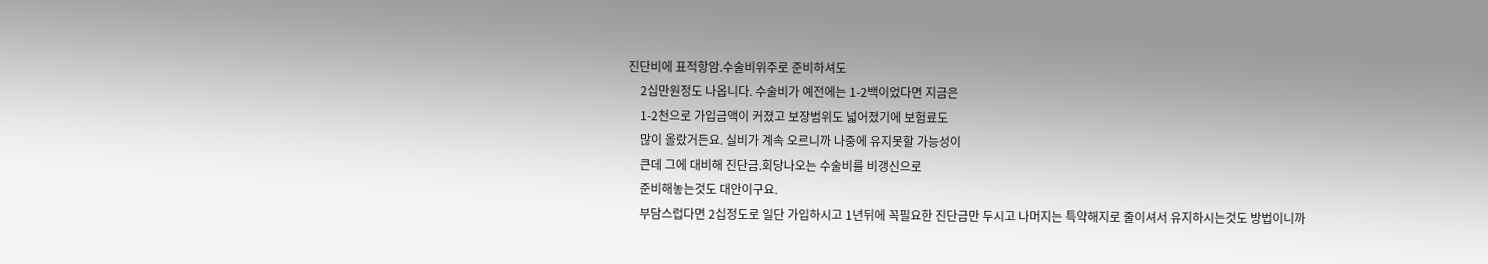진단비에 표적항암.수술비위주로 준비하셔도
    2십만원정도 나옵니다. 수술비가 예전에는 1-2백이었다면 지금은
    1-2천으로 가입금액이 커졌고 보장범위도 넓어졌기에 보험료도
    많이 올랐거든요. 실비가 계속 오르니까 나중에 유지못할 가능성이
    큰데 그에 대비해 진단금.회당나오는 수술비를 비갱신으로
    준비해놓는것도 대안이구요.
    부담스럽다면 2십정도로 일단 가입하시고 1년뒤에 꼭필요한 진단금만 두시고 나머지는 특약해지로 줄이셔서 유지하시는것도 방법이니까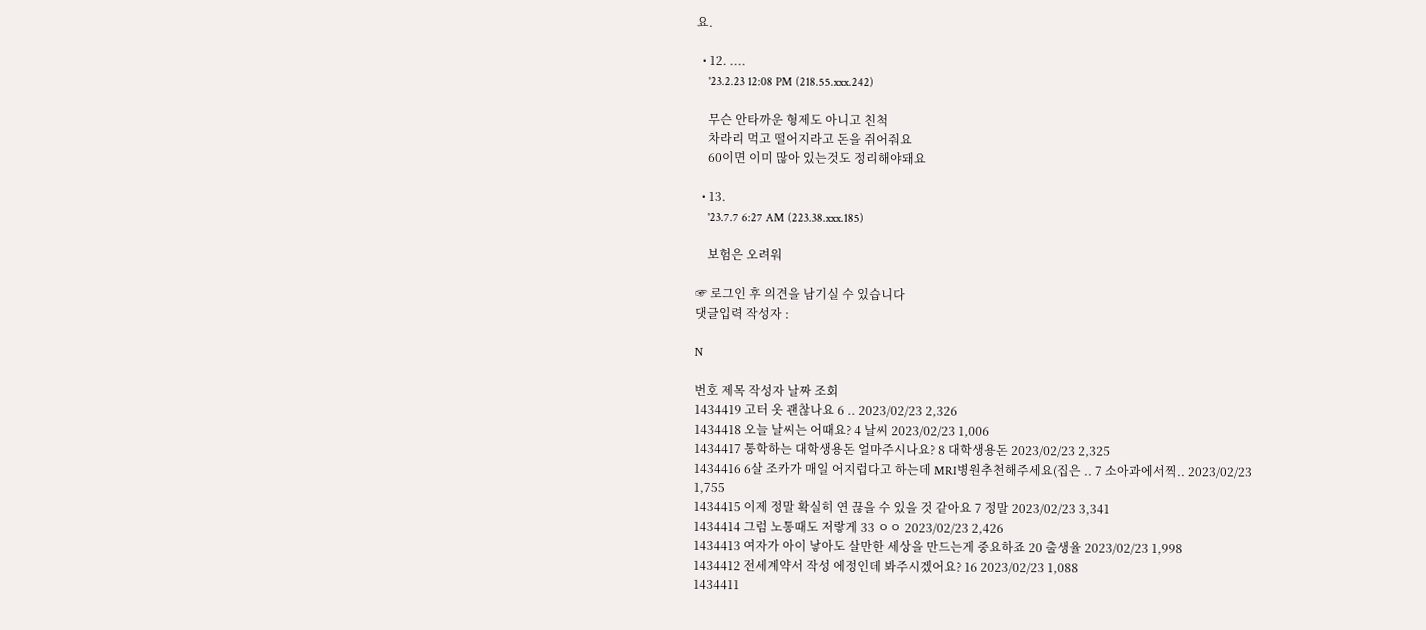요.

  • 12. ....
    '23.2.23 12:08 PM (218.55.xxx.242)

    무슨 안타까운 형제도 아니고 친척
    차라리 먹고 떨어지라고 돈을 쥐어줘요
    60이면 이미 많아 있는것도 정리해야돼요

  • 13.
    '23.7.7 6:27 AM (223.38.xxx.185)

    보험은 오려워

☞ 로그인 후 의견을 남기실 수 있습니다
댓글입력 작성자 :

N

번호 제목 작성자 날짜 조회
1434419 고터 옷 괜찮나요 6 .. 2023/02/23 2,326
1434418 오늘 날씨는 어때요? 4 날씨 2023/02/23 1,006
1434417 통학하는 대학생용돈 얼마주시나요? 8 대학생용돈 2023/02/23 2,325
1434416 6살 조카가 매일 어지럽다고 하는데 MRI병원추천해주세요(집은 .. 7 소아과에서찍.. 2023/02/23 1,755
1434415 이제 정말 확실히 연 끊을 수 있을 것 같아요 7 정말 2023/02/23 3,341
1434414 그럼 노통때도 저랗게 33 ㅇㅇ 2023/02/23 2,426
1434413 여자가 아이 낳아도 살만한 세상을 만드는게 중요하죠 20 출생율 2023/02/23 1,998
1434412 전세계약서 작성 에정인데 봐주시겠어요? 16 2023/02/23 1,088
1434411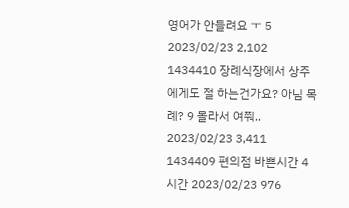영어가 안들려요 ㅜ 5 2023/02/23 2,102
1434410 장례식장에서 상주에게도 절 하는건가요? 아님 목례? 9 몰라서 여쭤.. 2023/02/23 3,411
1434409 편의점 바쁜시간 4 시간 2023/02/23 976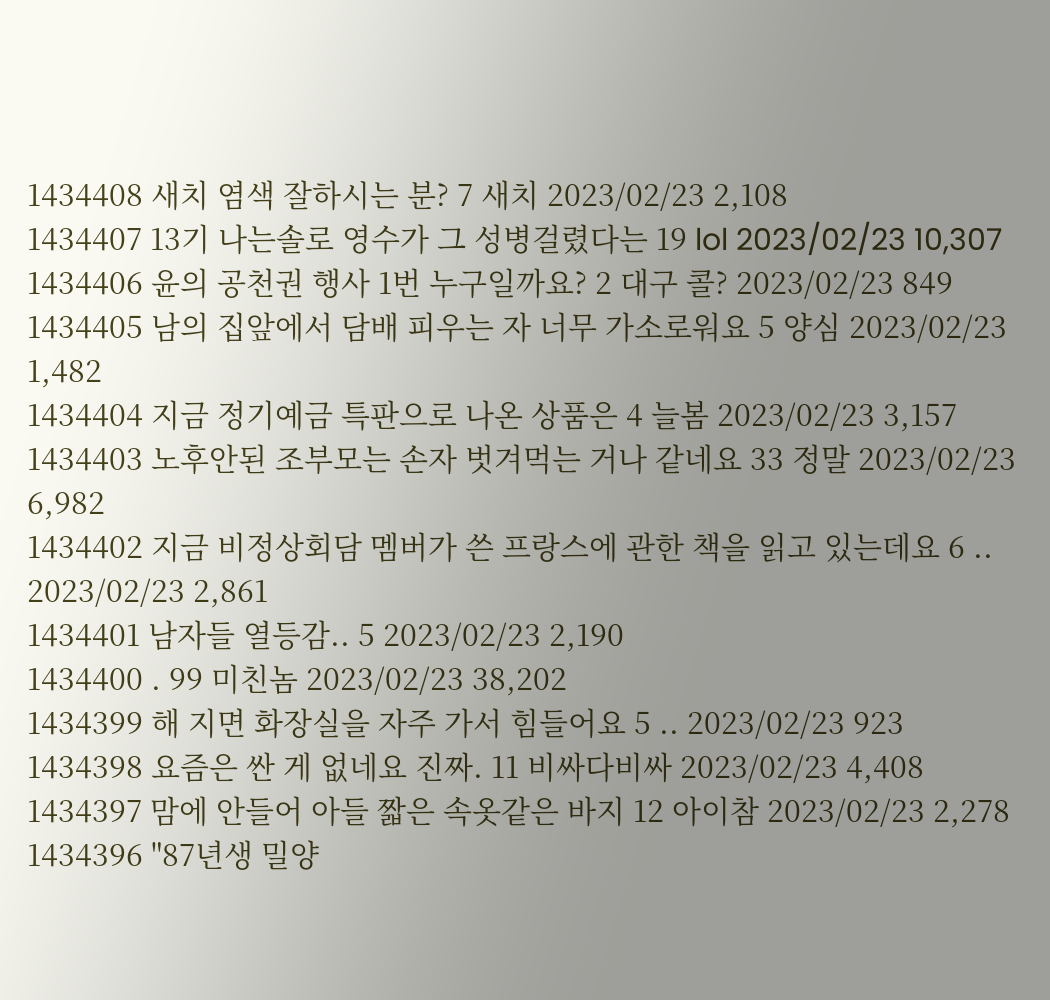1434408 새치 염색 잘하시는 분? 7 새치 2023/02/23 2,108
1434407 13기 나는솔로 영수가 그 성병걸렸다는 19 lol 2023/02/23 10,307
1434406 윤의 공천권 행사 1번 누구일까요? 2 대구 콜? 2023/02/23 849
1434405 남의 집앞에서 담배 피우는 자 너무 가소로워요 5 양심 2023/02/23 1,482
1434404 지금 정기예금 특판으로 나온 상품은 4 늘봄 2023/02/23 3,157
1434403 노후안된 조부모는 손자 벗겨먹는 거나 같네요 33 정말 2023/02/23 6,982
1434402 지금 비정상회담 멤버가 쓴 프랑스에 관한 책을 읽고 있는데요 6 .. 2023/02/23 2,861
1434401 남자들 열등감.. 5 2023/02/23 2,190
1434400 . 99 미친놈 2023/02/23 38,202
1434399 해 지면 화장실을 자주 가서 힘들어요 5 .. 2023/02/23 923
1434398 요즘은 싼 게 없네요 진짜. 11 비싸다비싸 2023/02/23 4,408
1434397 맘에 안들어 아들 짧은 속옷같은 바지 12 아이참 2023/02/23 2,278
1434396 "87년생 밀양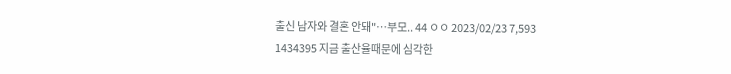출신 남자와 결혼 안돼"…부모.. 44 ㅇㅇ 2023/02/23 7,593
1434395 지금 출산율때문에 심각한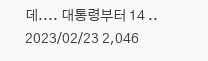데.... 대통령부터 14 .. 2023/02/23 2,046